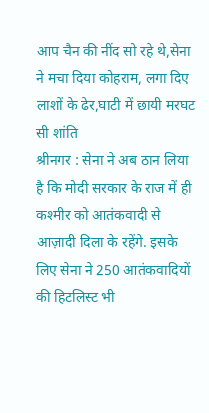आप चैन की नींद सो रहे थे,सेना ने मचा दिया कोहराम, लगा दिए लाशों के ढेर,घाटी में छायी मरघट सी शांति
श्रीनगर : सेना ने अब ठान लिया है कि मोदी सरकार के राज में ही कश्मीर को आतंकवादी से आज़ादी दिला के रहेंगे. इसके लिए सेना ने 250 आतंकवादियों की हिटलिस्ट भी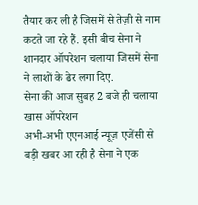तैयार कर ली है जिसमें से तेज़ी से नाम कटते जा रहे हैं. इसी बीच सेना ने शानदार ऑपरेशन चलाया जिसमें सेना ने लाशों के ढेर लगा दिए.
सेना की आज सुबह 2 बजे ही चलाया खास ऑपरेशन
अभी-अभी एएनआई न्यूज़ एजेंसी से बड़ी खबर आ रही है सेना ने एक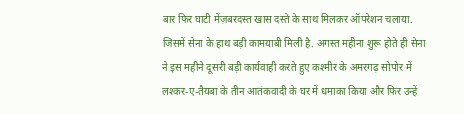बार फिर घाटी मेंज़बरदस्त खास दस्ते के साथ मिलकर ऑपरेशन चलाया. जिसमें सेना के हाथ बड़ी कामयाबी मिली है. अगस्त महीना शुरू होते ही सेना ने इस महीने दूसरी बड़ी कार्यवाही करते हुए कश्मीर के अमरगढ़ सोपोर में लश्कर-ए-तैयबा के तीन आतंकवादी के घर में धमाका किया और फिर उन्हें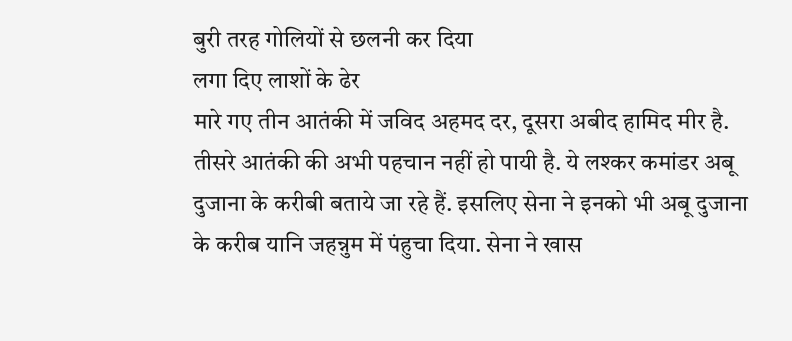बुरी तरह गोलियों से छलनी कर दिया
लगा दिए लाशों के ढेर
मारे गए तीन आतंकी में जविद अहमद दर, दूसरा अबीद हामिद मीर है. तीसरे आतंकी की अभी पहचान नहीं हो पायी है. ये लश्कर कमांडर अबू दुजाना के करीबी बताये जा रहे हैं. इसलिए सेना ने इनको भी अबू दुजाना के करीब यानि जहन्नुम में पंहुचा दिया. सेना ने खास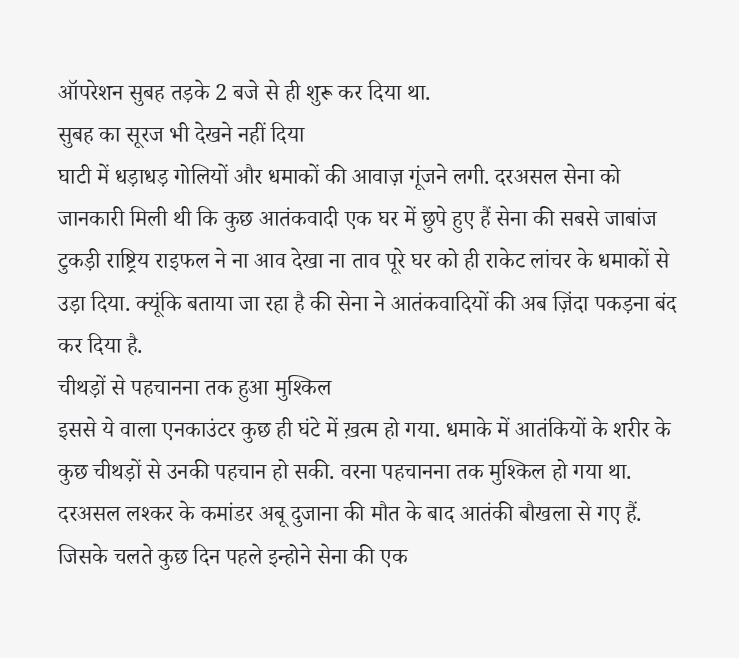ऑपरेशन सुबह तड़के 2 बजे से ही शुरू कर दिया था.
सुबह का सूरज भी देखने नहीं दिया
घाटी में धड़ाधड़ गोलियों और धमाकों की आवाज़ गूंजने लगी. दरअसल सेना को जानकारी मिली थी कि कुछ आतंकवादी एक घर में छुपे हुए हैं सेना की सबसे जाबांज टुकड़ी राष्ट्रिय राइफल ने ना आव देखा ना ताव पूरे घर को ही राकेट लांचर के धमाकों से उड़ा दिया. क्यूंकि बताया जा रहा है की सेना ने आतंकवादियों की अब ज़िंदा पकड़ना बंद कर दिया है.
चीथड़ों से पहचानना तक हुआ मुश्किल
इससे ये वाला एनकाउंटर कुछ ही घंटे में ख़त्म हो गया. धमाके में आतंकियों के शरीर के कुछ चीथड़ों से उनकी पहचान हो सकी. वरना पहचानना तक मुश्किल हो गया था. दरअसल लश्कर के कमांडर अबू दुजाना की मौत के बाद आतंकी बौखला से गए हैं. जिसके चलते कुछ दिन पहले इन्होने सेना की एक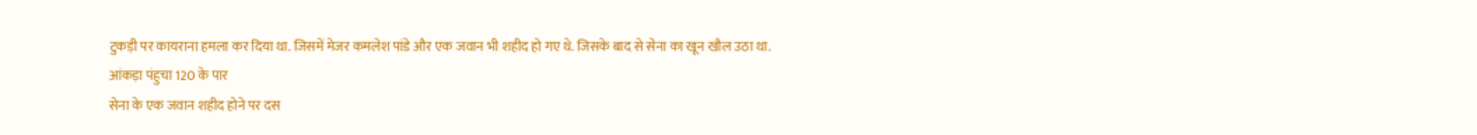टुकड़ी पर कायराना हमला कर दिया था. जिसमें मेजर कमलेश पांडे और एक जवान भी शहीद हो गए थे. जिसके बाद से सेना का खून खौल उठा था.
आंकड़ा पंहुचा 120 के पार
सेना के एक जवान शहीद होने पर दस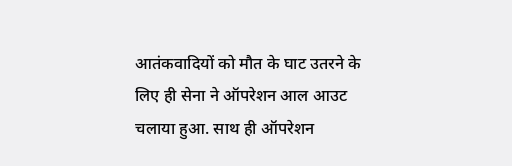आतंकवादियों को मौत के घाट उतरने के लिए ही सेना ने ऑपरेशन आल आउट चलाया हुआ. साथ ही ऑपरेशन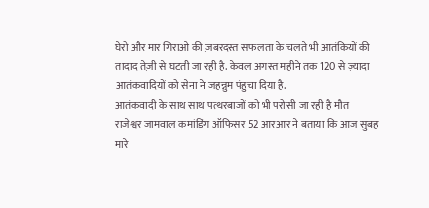घेरो और मार गिराओ की ज़बरदस्त सफलता के चलते भी आतंकियों की तादाद तेज़ी से घटती जा रही है. केवल अगस्त महीने तक 120 से ज़्यादा आतंकवादियों को सेना ने जहन्नुम पंहुचा दिया है.
आतंकवादी के साथ साथ पत्थरबाजों को भी परोसी जा रही है मौत
राजेश्वर जामवाल कमांडिंग ऑफिसर 52 आरआर ने बताया कि आज सुबह मारे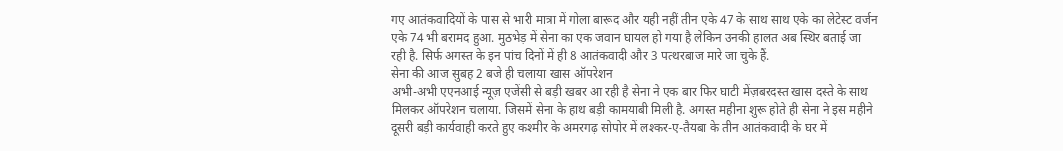गए आतंकवादियों के पास से भारी मात्रा में गोला बारूद और यही नहीं तीन एके 47 के साथ साथ एके का लेटेस्ट वर्जन एके 74 भी बरामद हुआ. मुठभेड़ में सेना का एक जवान घायल हो गया है लेकिन उनकी हालत अब स्थिर बताई जा रही है. सिर्फ अगस्त के इन पांच दिनों में ही 8 आतंकवादी और 3 पत्थरबाज मारे जा चुके हैं.
सेना की आज सुबह 2 बजे ही चलाया खास ऑपरेशन
अभी-अभी एएनआई न्यूज़ एजेंसी से बड़ी खबर आ रही है सेना ने एक बार फिर घाटी मेंज़बरदस्त खास दस्ते के साथ मिलकर ऑपरेशन चलाया. जिसमें सेना के हाथ बड़ी कामयाबी मिली है. अगस्त महीना शुरू होते ही सेना ने इस महीने दूसरी बड़ी कार्यवाही करते हुए कश्मीर के अमरगढ़ सोपोर में लश्कर-ए-तैयबा के तीन आतंकवादी के घर में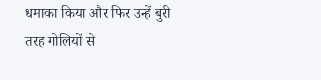धमाका किया और फिर उन्हें बुरी तरह गोलियों से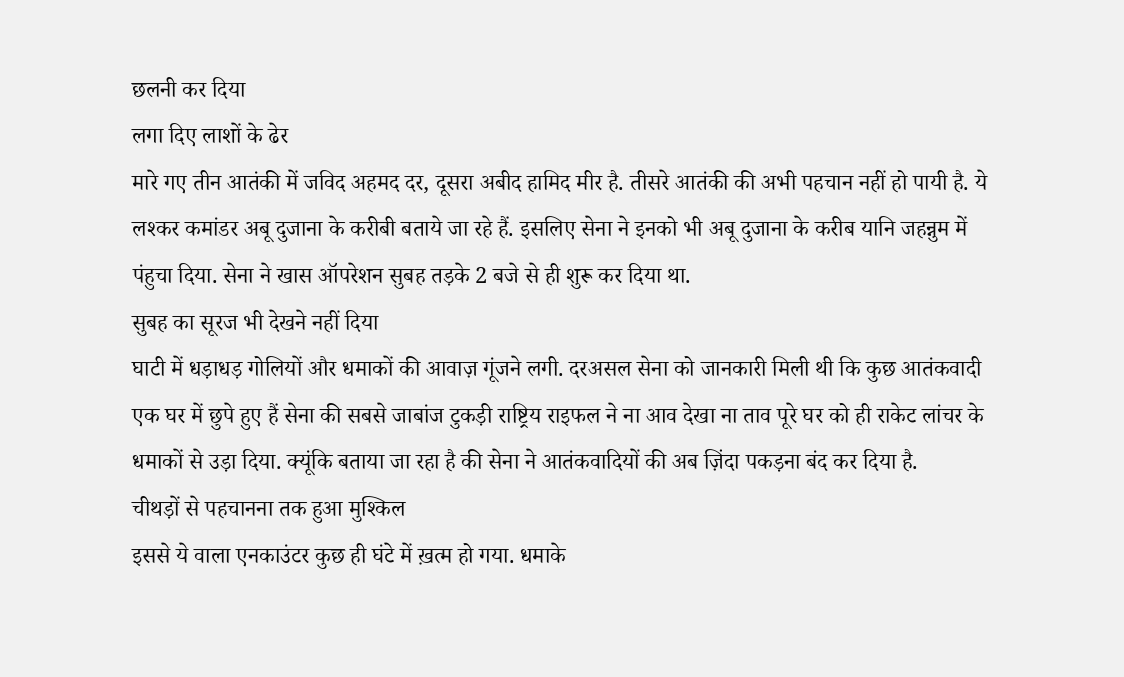छलनी कर दिया
लगा दिए लाशों के ढेर
मारे गए तीन आतंकी में जविद अहमद दर, दूसरा अबीद हामिद मीर है. तीसरे आतंकी की अभी पहचान नहीं हो पायी है. ये लश्कर कमांडर अबू दुजाना के करीबी बताये जा रहे हैं. इसलिए सेना ने इनको भी अबू दुजाना के करीब यानि जहन्नुम में पंहुचा दिया. सेना ने खास ऑपरेशन सुबह तड़के 2 बजे से ही शुरू कर दिया था.
सुबह का सूरज भी देखने नहीं दिया
घाटी में धड़ाधड़ गोलियों और धमाकों की आवाज़ गूंजने लगी. दरअसल सेना को जानकारी मिली थी कि कुछ आतंकवादी एक घर में छुपे हुए हैं सेना की सबसे जाबांज टुकड़ी राष्ट्रिय राइफल ने ना आव देखा ना ताव पूरे घर को ही राकेट लांचर के धमाकों से उड़ा दिया. क्यूंकि बताया जा रहा है की सेना ने आतंकवादियों की अब ज़िंदा पकड़ना बंद कर दिया है.
चीथड़ों से पहचानना तक हुआ मुश्किल
इससे ये वाला एनकाउंटर कुछ ही घंटे में ख़त्म हो गया. धमाके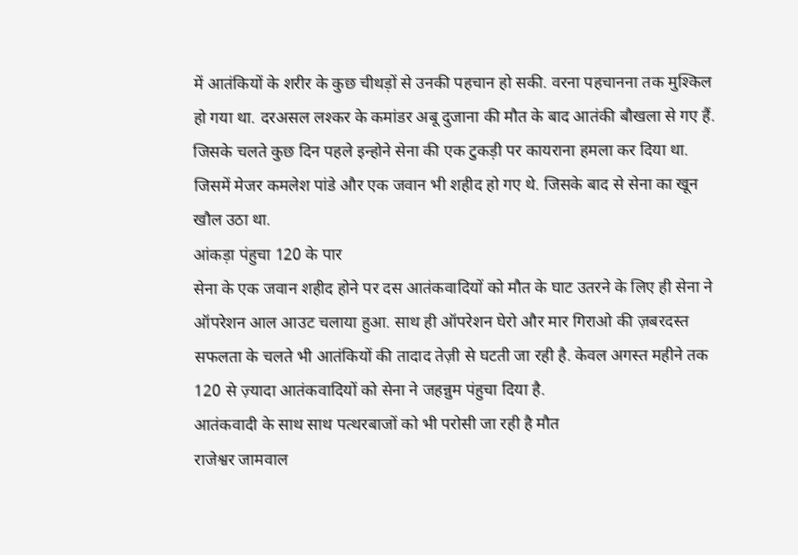में आतंकियों के शरीर के कुछ चीथड़ों से उनकी पहचान हो सकी. वरना पहचानना तक मुश्किल हो गया था. दरअसल लश्कर के कमांडर अबू दुजाना की मौत के बाद आतंकी बौखला से गए हैं. जिसके चलते कुछ दिन पहले इन्होने सेना की एक टुकड़ी पर कायराना हमला कर दिया था. जिसमें मेजर कमलेश पांडे और एक जवान भी शहीद हो गए थे. जिसके बाद से सेना का खून खौल उठा था.
आंकड़ा पंहुचा 120 के पार
सेना के एक जवान शहीद होने पर दस आतंकवादियों को मौत के घाट उतरने के लिए ही सेना ने ऑपरेशन आल आउट चलाया हुआ. साथ ही ऑपरेशन घेरो और मार गिराओ की ज़बरदस्त सफलता के चलते भी आतंकियों की तादाद तेज़ी से घटती जा रही है. केवल अगस्त महीने तक 120 से ज़्यादा आतंकवादियों को सेना ने जहन्नुम पंहुचा दिया है.
आतंकवादी के साथ साथ पत्थरबाजों को भी परोसी जा रही है मौत
राजेश्वर जामवाल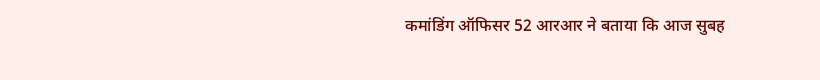कमांडिंग ऑफिसर 52 आरआर ने बताया कि आज सुबह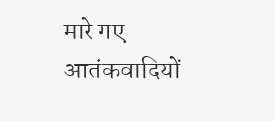मारे गए आतंकवादियों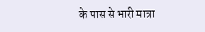के पास से भारी मात्रा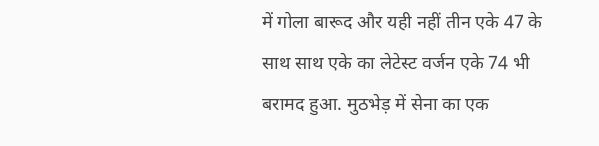में गोला बारूद और यही नहीं तीन एके 47 के साथ साथ एके का लेटेस्ट वर्जन एके 74 भी बरामद हुआ. मुठभेड़ में सेना का एक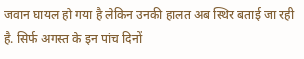जवान घायल हो गया है लेकिन उनकी हालत अब स्थिर बताई जा रही है. सिर्फ अगस्त के इन पांच दिनों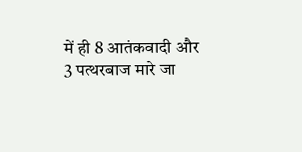में ही 8 आतंकवादी और 3 पत्थरबाज मारे जा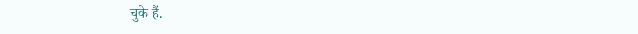चुके हैं.